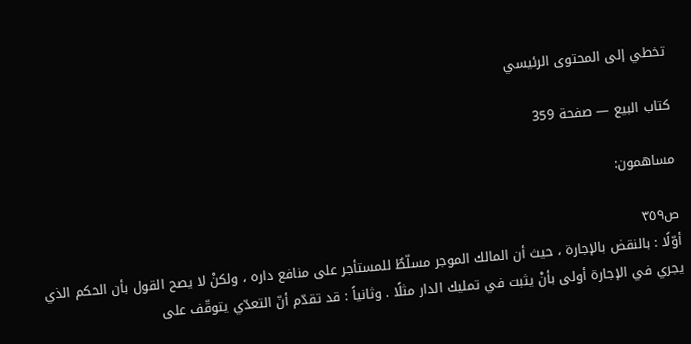تخطي إلى المحتوى الرئيسي

كتاب البيع — صفحة 359

مساهمون:

ص٣٥٩
أوّلًا : بالنقض بالإجارة ، حيث أن المالك الموجر مسلّطٌ للمستأجر على منافع داره ، ولكنْ لا يصح القول بأن الحكم الذي يجري في الإجارة أولى بأنْ يثبت في تمليك الدار مثلًا . وثانياً : قد تقدّم أنّ التعدّي يتوقّف على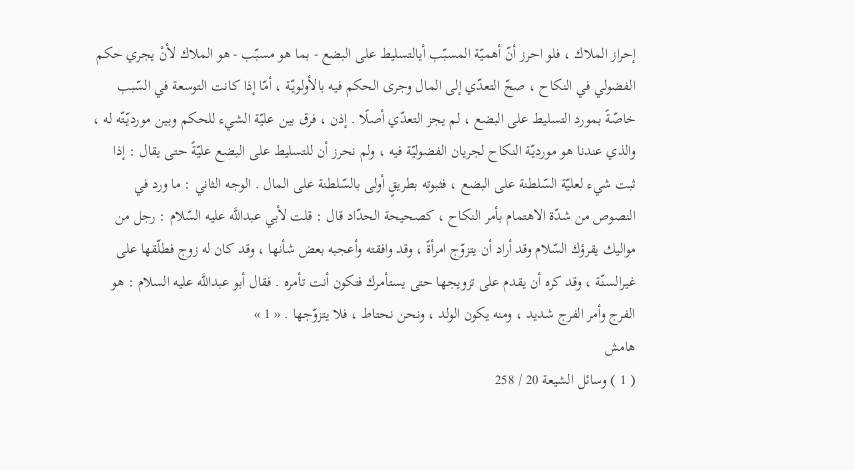إحراز الملاك ، فلو احرز أنّ أهميّة المسبّب أيالتسليط على البضع - بما هو مسبّب - هو الملاك لأنْ يجري حكم الفضولي في النكاح ، صحّ التعدّي إلى المال وجرى الحكم فيه بالأولويّة ، أمّا إذا كانت التوسعة في السّبب خاصّةً بمورد التسليط على البضع ، لم يجز التعدّي أصلًا . إذن ، فرق بين عليّة الشيء للحكم وبين مورديّتّه له ، والذي عندنا هو مورديّة النكاح لجريان الفضوليّة فيه ، ولم نحرز أن للتسليط على البضع عليّةً حتى يقال : إذا ثبت شيء لعليّة السّلطنة على البضع ، فثبوته بطريقٍ أولى بالسّلطنة على المال . الوجه الثاني : ما ورد في النصوص من شدّة الاهتمام بأمر النكاح ، كصحيحة الحدّاد قال : قلت لأبي عبداللَّه عليه السّلام : رجل من مواليك يقرؤك السّلام وقد أراد أن يتزوّج امرأةً ، وقد وافقته وأعجبه بعض شأنها ، وقد كان له زوج فطلّقها على غيرالسنّة ، وقد كره أن يقدم على تزويجها حتى يستأمرك فتكون أنت تأمره . فقال أبو عبداللَّه عليه السلام : هو الفرج وأمر الفرج شديد ، ومنه يكون الولد ، ونحن نحتاط ، فلا يتزوّجها . « 1 »
هامش
( 1 ) وسائل الشيعة 20 / 258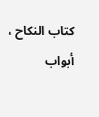كتاب النكاح ، أبواب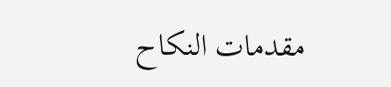مقدمات النكاح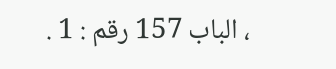، الباب 157 رقم : 1 .